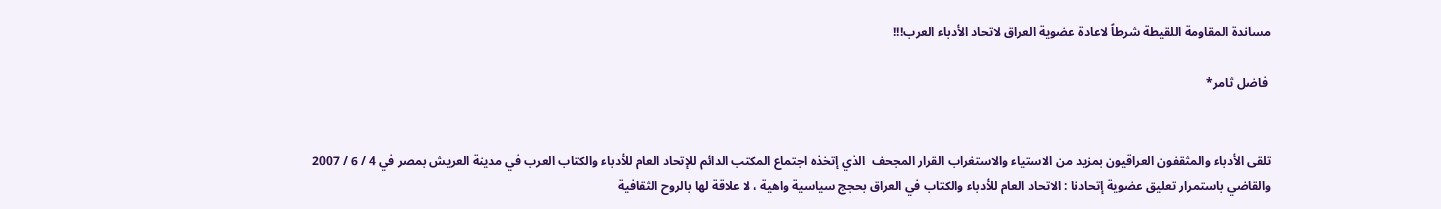مساندة المقاومة اللقيطة شرطاً لاعادة عضوية العراق لاتحاد الأدباء العرب!!!

 فاضل ثامر*


تلقى الأدباء والمثقفون العراقيون بمزيد من الاستياء والاستغراب القرار المجحف  الذي إتخذه اجتماع المكتب الدائم للإتحاد العام للأدباء والكتاب العرب في مدينة العريش بمصر في 4 / 6 / 2007 والقاضي باستمرار تعليق عضوية إتحادنا : الاتحاد العام للأدباء والكتاب في العراق بحجج سياسية واهية ، لا علاقة لها بالروح الثقافية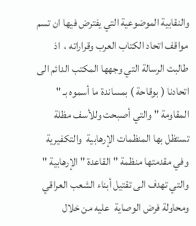والنقابية الموضوعية التي يفترض فيها ان تسم مواقف اتحاد الكتاب العرب وقراراته ،  اذ طالبت الرسالة التي وجهها المكتب الدائم الى اتحادنا ( بوقاحة ) بمساندة ما أسموه بـ " المقاومة " والتي أصبحت وللأسف مظلة تستظل بها المنظمات الإرهابية  والتكفيرية وفي مقدمتها منظمة " القاعدة " الإرهابية " والتي تهدف الى تقتيل أبناء الشعب العراقي ومحاولة فرض الوصاية  عليه من خلال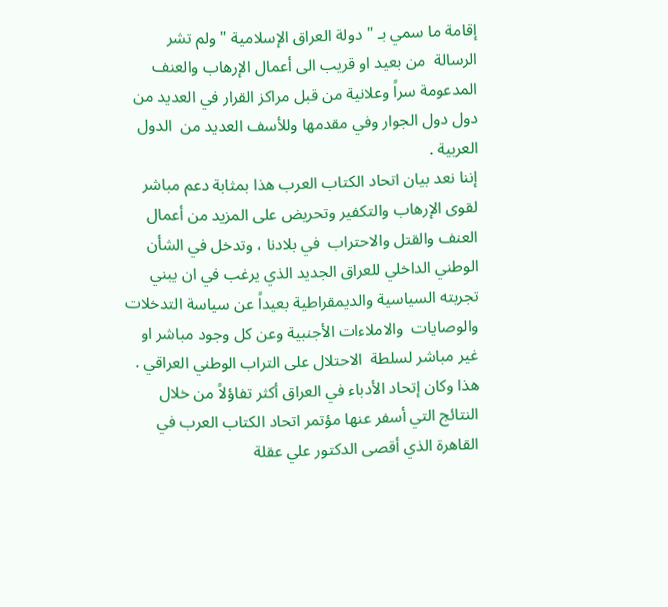إقامة ما سمي بـ " دولة العراق الإسلامية " ولم تشر الرسالة  من بعيد او قريب الى أعمال الإرهاب والعنف المدعومة سراً وعلانية من قبل مراكز القرار في العديد من دول دول الجوار وفي مقدمها وللأسف العديد من  الدول العربية .
إننا نعد بيان اتحاد الكتاب العرب هذا بمثابة دعم مباشر لقوى الإرهاب والتكفير وتحريض على المزيد من أعمال العنف والقتل والاحتراب  في بلادنا ، وتدخل في الشأن الوطني الداخلي للعراق الجديد الذي يرغب في ان يبني تجربته السياسية والديمقراطية بعيداً عن سياسة التدخلات والوصايات  والاملاءات الأجنبية وعن كل وجود مباشر او غير مباشر لسلطة  الاحتلال على التراب الوطني العراقي .
هذا وكان إتحاد الأدباء في العراق أكثر تفاؤلاً من خلال النتائج التي أسفر عنها مؤتمر اتحاد الكتاب العرب في القاهرة الذي أقصى الدكتور علي عقلة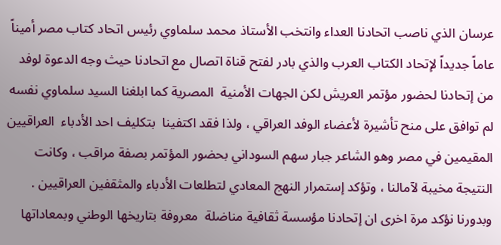عرسان الذي ناصب اتحادنا العداء وانتخب الأستاذ محمد سلماوي رئيس اتحاد كتاب مصر أميناً عاماً جديداً لإتحاد الكتاب العرب والذي بادر لفتح قناة اتصال مع اتحادنا حيث وجه الدعوة لوفد من إتحادنا لحضور مؤتمر العريش لكن الجهات الأمنية  المصرية كما ابلغنا السيد سلماوي نفسه لم توافق على منح تأشيرة لأعضاء الوفد العراقي ، ولذا فقد اكتفينا  بتكليف احد الأدباء  العراقيين المقيمين في مصر وهو الشاعر جبار سهم السوداني بحضور المؤتمر بصفة مراقب ، وكانت النتيجة مخيبة لآمالنا ، وتؤكد إستمرار النهج المعادي لتطلعات الأدباء والمثقفين العراقيين .
وبدورنا نؤكد مرة اخرى ان إتحادنا مؤسسة ثقافية مناضلة  معروفة بتاريخها الوطني وبمعاداتها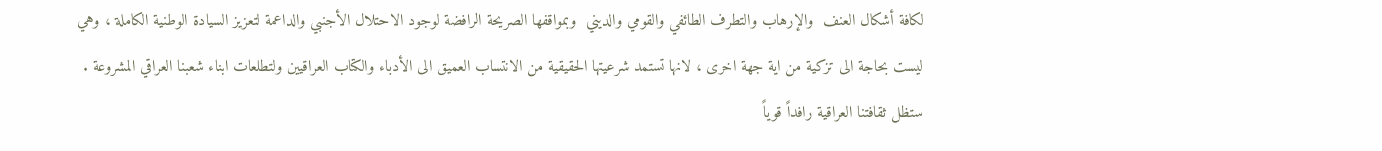لكافة أشكال العنف  والإرهاب والتطرف الطائفي والقومي والديني  وبمواقفها الصريحة الرافضة لوجود الاحتلال الأجنبي والداعمة لتعزيز السيادة الوطنية الكاملة ، وهي ليست بحاجة الى تزكية من اية جهة اخرى ، لانها تستمد شرعيتها الحقيقية من الانتساب العميق الى الأدباء والكتاب العراقيين ولتطلعات ابناء شعبنا العراقي المشروعة .
ستظل ثقافتنا العراقية رافداً قوياً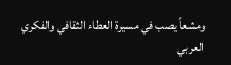ومشعاً يصب في مسيرة العطاء الثقافي والفكري العربي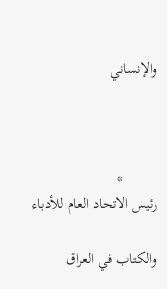والإنساني



         *
رئيس الاتحاد العام للأدباء

والكتاب في العراق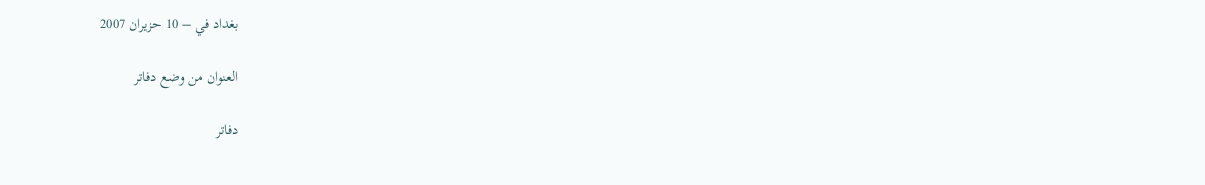بغداد في – 10 حزيران 2007

العنوان من وضع دفاتر

دفاتر